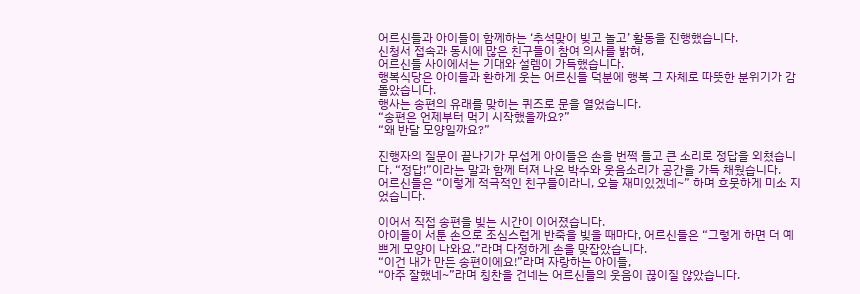어르신들과 아이들이 함께하는 ‘추석맞이 빚고 놀고’ 활동을 진행했습니다.
신청서 접속과 동시에 많은 친구들이 참여 의사를 밝혀,
어르신들 사이에서는 기대와 설렘이 가득했습니다.
행복식당은 아이들과 환하게 웃는 어르신들 덕분에 행복 그 자체로 따뜻한 분위기가 감돌았습니다.
행사는 송편의 유래를 맞히는 퀴즈로 문을 열었습니다.
“송편은 언제부터 먹기 시작했을까요?”
“왜 반달 모양일까요?”

진행자의 질문이 끝나기가 무섭게 아이들은 손을 번쩍 들고 큰 소리로 정답을 외쳤습니다. “정답!”이라는 말과 함께 터져 나온 박수와 웃음소리가 공간을 가득 채웠습니다.
어르신들은 “이렇게 적극적인 친구들이라니, 오늘 재미있겠네~” 하며 흐뭇하게 미소 지었습니다.

이어서 직접 송편을 빚는 시간이 이어졌습니다.
아이들이 서툰 손으로 조심스럽게 반죽을 빚을 때마다, 어르신들은 “그렇게 하면 더 예쁘게 모양이 나와요.”라며 다정하게 손을 맞잡았습니다.
“이건 내가 만든 송편이에요!”라며 자랑하는 아이들,
“아주 잘했네~”라며 칭찬을 건네는 어르신들의 웃음이 끊이질 않았습니다.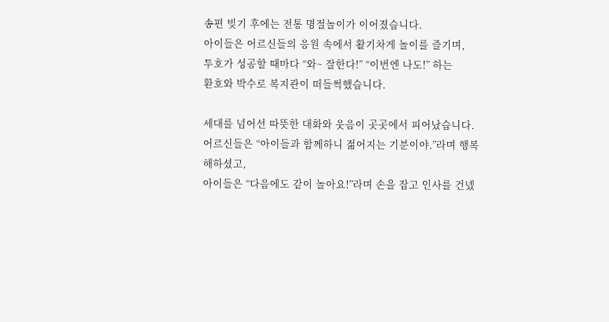송편 빚기 후에는 전통 명절놀이가 이어졌습니다.
아이들은 어르신들의 응원 속에서 활기차게 놀이를 즐기며,
투호가 성공할 때마다 “와~ 잘한다!” “이번엔 나도!” 하는
환호와 박수로 복지관이 떠들썩했습니다.

세대를 넘어선 따뜻한 대화와 웃음이 곳곳에서 피어났습니다.
어르신들은 “아이들과 함께하니 젊어지는 기분이야.”라며 행복해하셨고,
아이들은 “다음에도 같이 놀아요!”라며 손을 잡고 인사를 건넸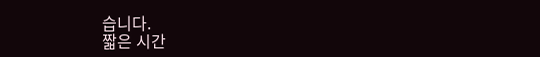습니다.
짧은 시간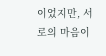이었지만, 서로의 마음이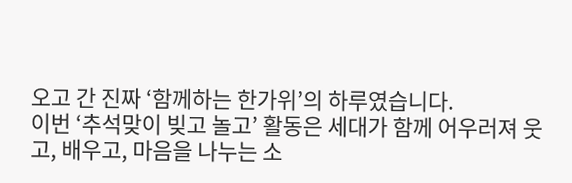오고 간 진짜 ‘함께하는 한가위’의 하루였습니다.
이번 ‘추석맞이 빚고 놀고’ 활동은 세대가 함께 어우러져 웃고, 배우고, 마음을 나누는 소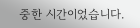중한 시간이었습니다.